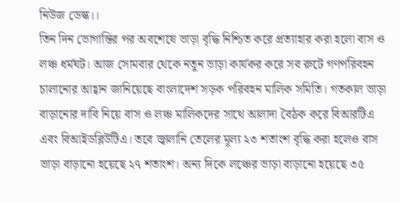নিউজ ডেস্ক।।
তিন দিন ভোগান্তির পর অবশেষে ভাড়া বৃদ্ধি নিশ্চিত করে প্রত্যাহার করা হলো বাস ও লঞ্চ ধর্মঘট। আজ সোমবার থেকে নতুন ভাড়া কার্যকর করে সব রুটে গণপরিবহন চালানোর আহ্বান জানিয়েছে বাংলাদেশ সড়ক পরিবহন মালিক সমিতি। গতকাল ভাড়া বাড়ানোর দাবি নিয়ে বাস ও লঞ্চ মালিকদের সাথে আলাদা বৈঠক করে বিআরটিএ এবং বিআইডব্লিউটিএ। তবে জ্বালানি তেলের মূল্য ২৩ শতাংশ বৃদ্ধি করা হলেও বাস ভাড়া বাড়ানো হয়েছে ২৭ শতাংশ। অন্য দিকে লঞ্চের ভাড়া বাড়ানো হয়েছে ৩৫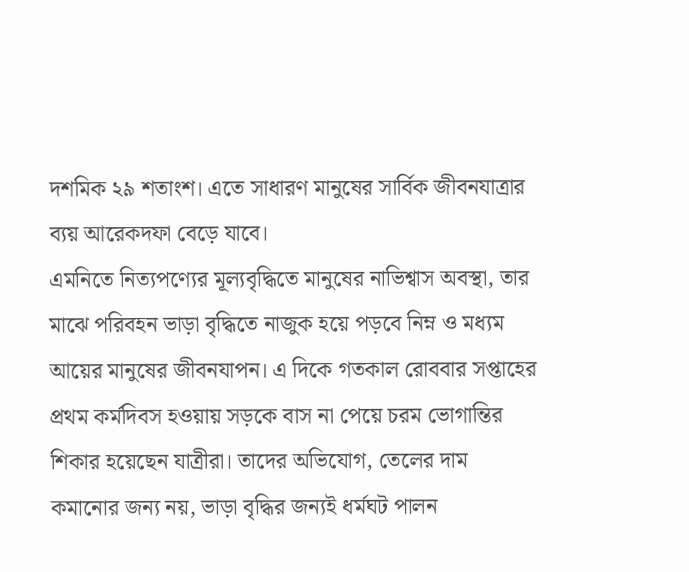দশমিক ২৯ শতাংশ। এতে সাধারণ মানুষের সার্বিক জীবনযাত্রার ব্যয় আরেকদফা বেড়ে যাবে।
এমনিতে নিত্যপণ্যের মূল্যবৃদ্ধিতে মানুষের নাভিশ্বাস অবস্থা, তার মাঝে পরিবহন ভাড়া বৃদ্ধিতে নাজুক হয়ে পড়বে নিম্ন ও মধ্যম আয়ের মানুষের জীবনযাপন। এ দিকে গতকাল রোববার সপ্তাহের প্রথম কর্মদিবস হওয়ায় সড়কে বাস না পেয়ে চরম ভোগান্তির শিকার হয়েছেন যাত্রীরা। তাদের অভিযোগ, তেলের দাম কমানোর জন্য নয়, ভাড়া বৃদ্ধির জন্যই ধর্মঘট পালন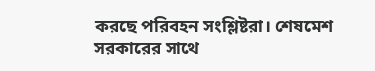করছে পরিবহন সংশ্লিষ্টরা। শেষমেশ সরকারের সাথে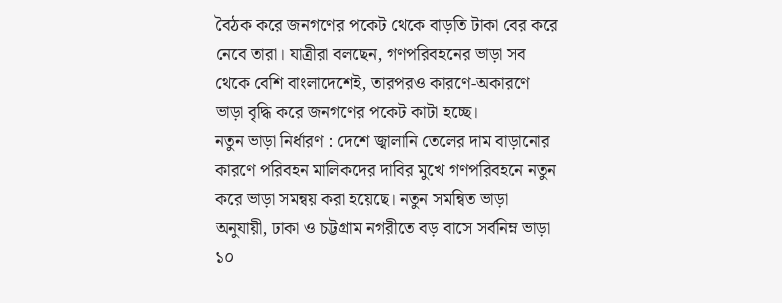বৈঠক করে জনগণের পকেট থেকে বাড়তি টাকা বের করে নেবে তারা। যাত্রীরা বলছেন, গণপরিবহনের ভাড়া সব থেকে বেশি বাংলাদেশেই, তারপরও কারণে-অকারণে ভাড়া বৃদ্ধি করে জনগণের পকেট কাটা হচ্ছে।
নতুন ভাড়া নির্ধারণ : দেশে জ্বালানি তেলের দাম বাড়ানোর কারণে পরিবহন মালিকদের দাবির মুখে গণপরিবহনে নতুন করে ভাড়া সমন্বয় করা হয়েছে। নতুন সমন্বিত ভাড়া অনুযায়ী, ঢাকা ও চট্টগ্রাম নগরীতে বড় বাসে সর্বনিম্ন ভাড়া ১০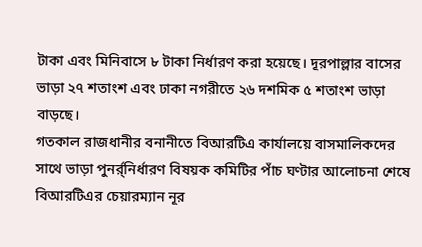টাকা এবং মিনিবাসে ৮ টাকা নির্ধারণ করা হয়েছে। দূরপাল্লার বাসের ভাড়া ২৭ শতাংশ এবং ঢাকা নগরীতে ২৬ দশমিক ৫ শতাংশ ভাড়া বাড়ছে।
গতকাল রাজধানীর বনানীতে বিআরটিএ কার্যালয়ে বাসমালিকদের সাথে ভাড়া পুনর্র্নির্ধারণ বিষয়ক কমিটির পাঁচ ঘণ্টার আলোচনা শেষে বিআরটিএর চেয়ারম্যান নূর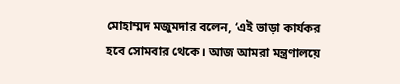মোহাম্মদ মজুমদার বলেন, ‘এই ভাড়া কার্যকর হবে সোমবার থেকে। আজ আমরা মন্ত্রণালয়ে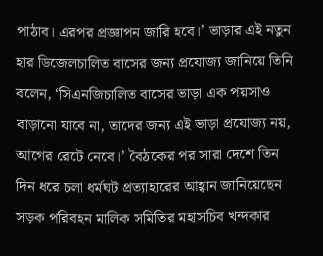পাঠাব। এরপর প্রজ্ঞাপন জারি হবে।’ ভাড়ার এই নতুন হার ডিজেলচালিত বাসের জন্য প্রযোজ্য জানিয়ে তিনি বলেন, ‘সিএনজিচালিত বাসের ভাড়া এক পয়সাও বাড়ানো যাবে না, তাদের জন্য এই ভাড়া প্রযোজ্য নয়, আগের রেটে নেবে।’ বৈঠকের পর সারা দেশে তিন দিন ধরে চলা ধর্মঘট প্রত্যাহারের আহ্বান জানিয়েছেন সড়ক পরিবহন মালিক সমিতির মহাসচিব খন্দকার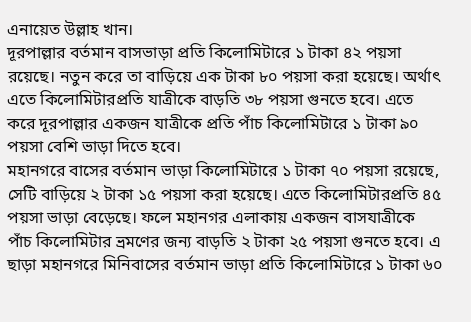এনায়েত উল্লাহ খান।
দূরপাল্লার বর্তমান বাসভাড়া প্রতি কিলোমিটারে ১ টাকা ৪২ পয়সা রয়েছে। নতুন করে তা বাড়িয়ে এক টাকা ৮০ পয়সা করা হয়েছে। অর্থাৎ এতে কিলোমিটারপ্রতি যাত্রীকে বাড়তি ৩৮ পয়সা গুনতে হবে। এতে করে দূরপাল্লার একজন যাত্রীকে প্রতি পাঁচ কিলোমিটারে ১ টাকা ৯০ পয়সা বেশি ভাড়া দিতে হবে।
মহানগরে বাসের বর্তমান ভাড়া কিলোমিটারে ১ টাকা ৭০ পয়সা রয়েছে, সেটি বাড়িয়ে ২ টাকা ১৫ পয়সা করা হয়েছে। এতে কিলোমিটারপ্রতি ৪৫ পয়সা ভাড়া বেড়েছে। ফলে মহানগর এলাকায় একজন বাসযাত্রীকে পাঁচ কিলোমিটার ভ্রমণের জন্য বাড়তি ২ টাকা ২৫ পয়সা গুনতে হবে। এ ছাড়া মহানগরে মিনিবাসের বর্তমান ভাড়া প্রতি কিলোমিটারে ১ টাকা ৬০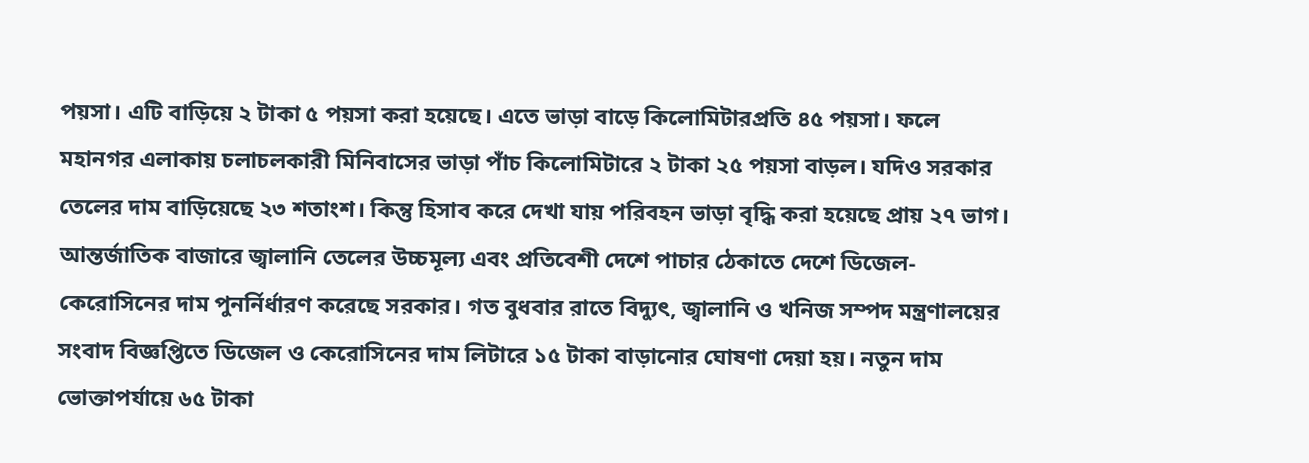পয়সা। এটি বাড়িয়ে ২ টাকা ৫ পয়সা করা হয়েছে। এতে ভাড়া বাড়ে কিলোমিটারপ্রতি ৪৫ পয়সা। ফলে মহানগর এলাকায় চলাচলকারী মিনিবাসের ভাড়া পাঁচ কিলোমিটারে ২ টাকা ২৫ পয়সা বাড়ল। যদিও সরকার তেলের দাম বাড়িয়েছে ২৩ শতাংশ। কিন্তু হিসাব করে দেখা যায় পরিবহন ভাড়া বৃদ্ধি করা হয়েছে প্রায় ২৭ ভাগ।
আন্তর্জাতিক বাজারে জ্বালানি তেলের উচ্চমূল্য এবং প্রতিবেশী দেশে পাচার ঠেকাতে দেশে ডিজেল-কেরোসিনের দাম পুনর্নির্ধারণ করেছে সরকার। গত বুধবার রাতে বিদ্যুৎ, জ্বালানি ও খনিজ সম্পদ মন্ত্রণালয়ের সংবাদ বিজ্ঞপ্তিতে ডিজেল ও কেরোসিনের দাম লিটারে ১৫ টাকা বাড়ানোর ঘোষণা দেয়া হয়। নতুন দাম ভোক্তাপর্যায়ে ৬৫ টাকা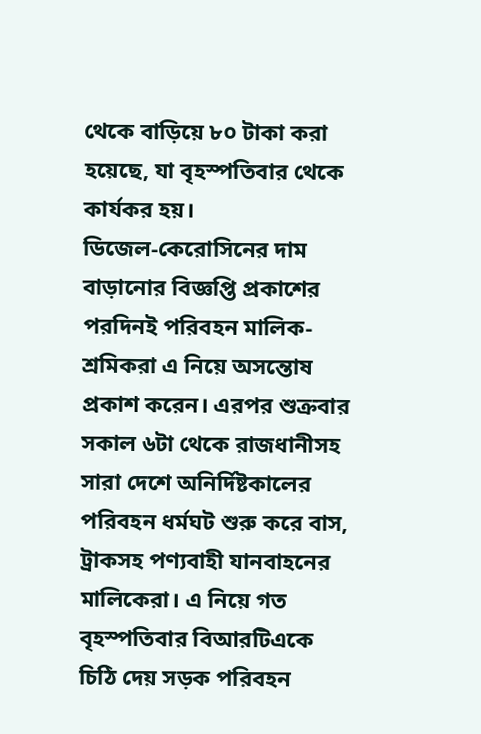থেকে বাড়িয়ে ৮০ টাকা করা হয়েছে, যা বৃহস্পতিবার থেকে কার্যকর হয়।
ডিজেল-কেরোসিনের দাম বাড়ানোর বিজ্ঞপ্তি প্রকাশের পরদিনই পরিবহন মালিক-শ্রমিকরা এ নিয়ে অসন্তোষ প্রকাশ করেন। এরপর শুক্রবার সকাল ৬টা থেকে রাজধানীসহ সারা দেশে অনির্দিষ্টকালের পরিবহন ধর্মঘট শুরু করে বাস, ট্রাকসহ পণ্যবাহী যানবাহনের মালিকেরা। এ নিয়ে গত বৃহস্পতিবার বিআরটিএকে চিঠি দেয় সড়ক পরিবহন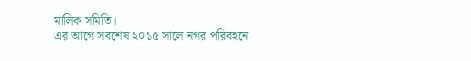মালিক সমিতি।
এর আগে সবশেষ ২০১৫ সালে নগর পরিবহনে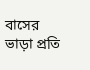বাসের ভাড়া প্রতি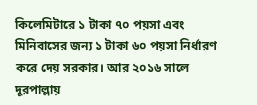কিলেমিটারে ১ টাকা ৭০ পয়সা এবং মিনিবাসের জন্য ১ টাকা ৬০ পয়সা নির্ধারণ করে দেয় সরকার। আর ২০১৬ সালে দূরপাল্লায়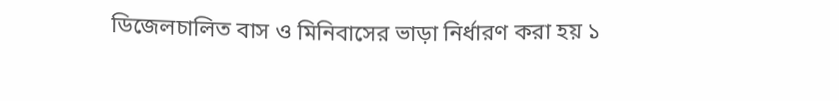ডিজেলচালিত বাস ও মিনিবাসের ভাড়া নির্ধারণ করা হয় ১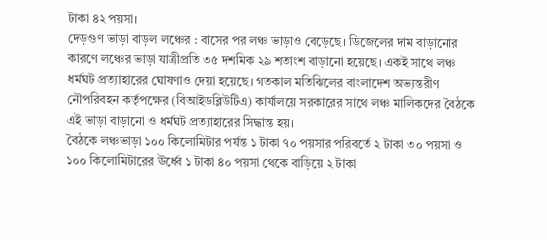টাকা ৪২ পয়সা।
দেড়গুণ ভাড়া বাড়ল লঞ্চের : বাসের পর লঞ্চ ভাড়াও বেড়েছে। ডিজেলের দাম বাড়ানোর কারণে লঞ্চের ভাড়া যাত্রীপ্রতি ৩৫ দশমিক ২৯ শতাংশ বাড়ানো হয়েছে। একই সাথে লঞ্চ ধর্মঘট প্রত্যাহারের ঘোষণাও দেয়া হয়েছে। গতকাল মতিঝিলের বাংলাদেশ অভ্যন্তরীণ নৌপরিবহন কর্তৃপক্ষের (বিআইডব্লিউটিএ) কার্যালয়ে সরকারের সাথে লঞ্চ মালিকদের বৈঠকে এই ভাড়া বাড়ানো ও ধর্মঘট প্রত্যাহারের সিদ্ধান্ত হয়।
বৈঠকে লঞ্চভাড়া ১০০ কিলোমিটার পর্যন্ত ১ টাকা ৭০ পয়সার পরিবর্তে ২ টাকা ৩০ পয়সা ও ১০০ কিলোমিটারের ঊর্ধ্বে ১ টাকা ৪০ পয়সা থেকে বাড়িয়ে ২ টাকা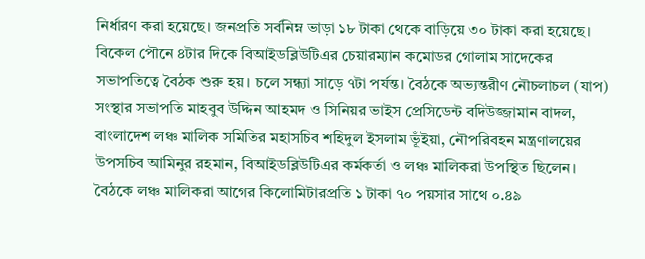নির্ধারণ করা হয়েছে। জনপ্রতি সর্বনিম্ন ভাড়া ১৮ টাকা থেকে বাড়িয়ে ৩০ টাকা করা হয়েছে।
বিকেল পৌনে ৪টার দিকে বিআইডব্লিউটিএর চেয়ারম্যান কমোডর গোলাম সাদেকের সভাপতিত্বে বৈঠক শুরু হয়। চলে সন্ধ্যা সাড়ে ৭টা পর্যন্ত। বৈঠকে অভ্যন্তরীণ নৌচলাচল (যাপ) সংস্থার সভাপতি মাহবুব উদ্দিন আহমদ ও সিনিয়র ভাইস প্রেসিডেন্ট বদিউজ্জামান বাদল, বাংলাদেশ লঞ্চ মালিক সমিতির মহাসচিব শহিদুল ইসলাম ভূঁইয়া, নৌপরিবহন মন্ত্রণালয়ের উপসচিব আমিনুর রহমান, বিআইডব্লিউটিএর কর্মকর্তা ও লঞ্চ মালিকরা উপস্থিত ছিলেন।
বৈঠকে লঞ্চ মালিকরা আগের কিলোমিটারপ্রতি ১ টাকা ৭০ পয়সার সাথে ০.৪৯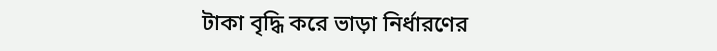টাকা বৃদ্ধি করে ভাড়া নির্ধারণের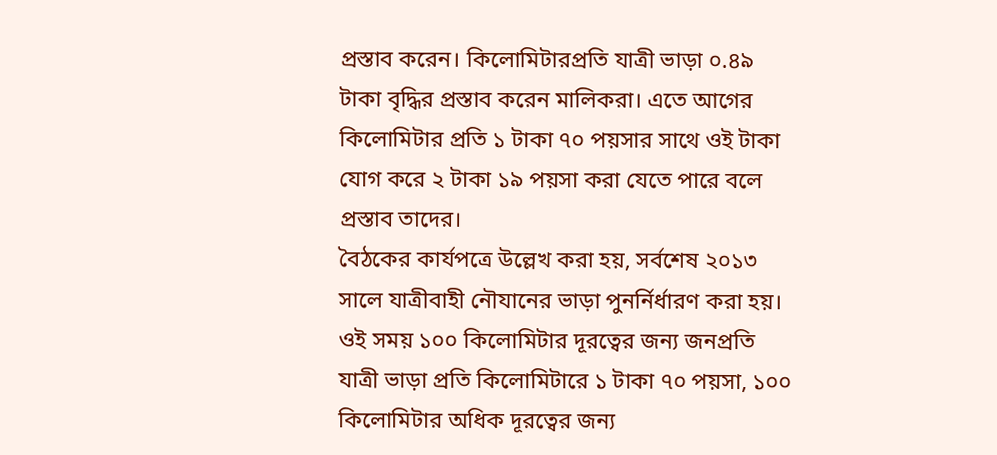প্রস্তাব করেন। কিলোমিটারপ্রতি যাত্রী ভাড়া ০.৪৯ টাকা বৃদ্ধির প্রস্তাব করেন মালিকরা। এতে আগের কিলোমিটার প্রতি ১ টাকা ৭০ পয়সার সাথে ওই টাকা যোগ করে ২ টাকা ১৯ পয়সা করা যেতে পারে বলে প্রস্তাব তাদের।
বৈঠকের কার্যপত্রে উল্লেখ করা হয়, সর্বশেষ ২০১৩ সালে যাত্রীবাহী নৌযানের ভাড়া পুনর্নির্ধারণ করা হয়। ওই সময় ১০০ কিলোমিটার দূরত্বের জন্য জনপ্রতি যাত্রী ভাড়া প্রতি কিলোমিটারে ১ টাকা ৭০ পয়সা, ১০০ কিলোমিটার অধিক দূরত্বের জন্য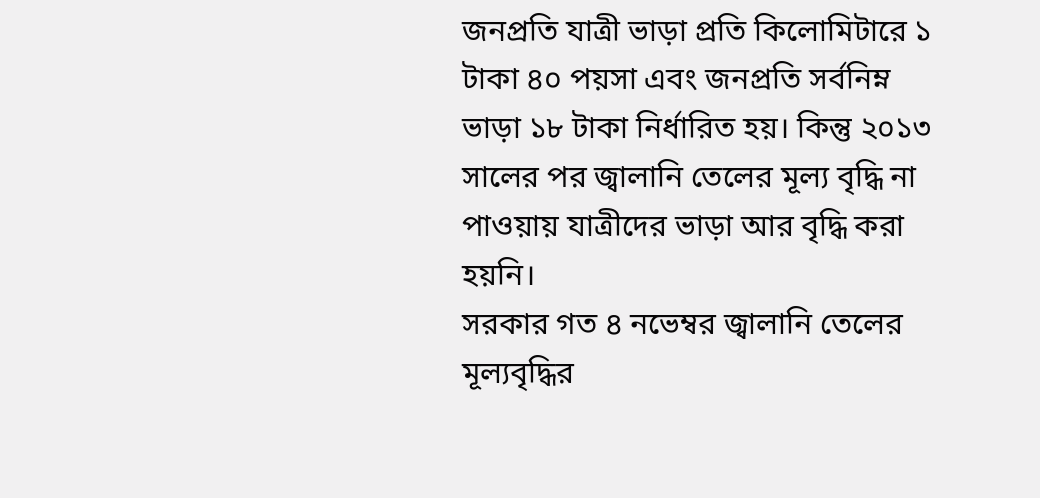জনপ্রতি যাত্রী ভাড়া প্রতি কিলোমিটারে ১ টাকা ৪০ পয়সা এবং জনপ্রতি সর্বনিম্ন ভাড়া ১৮ টাকা নির্ধারিত হয়। কিন্তু ২০১৩ সালের পর জ্বালানি তেলের মূল্য বৃদ্ধি না পাওয়ায় যাত্রীদের ভাড়া আর বৃদ্ধি করা হয়নি।
সরকার গত ৪ নভেম্বর জ্বালানি তেলের মূল্যবৃদ্ধির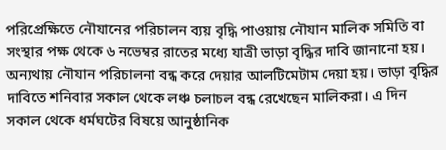পরিপ্রেক্ষিতে নৌযানের পরিচালন ব্যয় বৃদ্ধি পাওয়ায় নৌযান মালিক সমিতি বা সংস্থার পক্ষ থেকে ৬ নভেম্বর রাতের মধ্যে যাত্রী ভাড়া বৃদ্ধির দাবি জানানো হয়। অন্যথায় নৌযান পরিচালনা বন্ধ করে দেয়ার আলটিমেটাম দেয়া হয়। ভাড়া বৃদ্ধির দাবিতে শনিবার সকাল থেকে লঞ্চ চলাচল বন্ধ রেখেছেন মালিকরা। এ দিন সকাল থেকে ধর্মঘটের বিষয়ে আনুষ্ঠানিক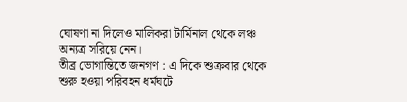ঘোষণা না দিলেও মালিকরা টার্মিনাল থেকে লঞ্চ অন্যত্র সরিয়ে নেন।
তীব্র ভোগান্তিতে জনগণ : এ দিকে শুক্রবার থেকে শুরু হওয়া পরিবহন ধর্মঘটে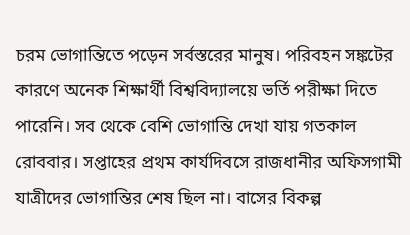চরম ভোগান্তিতে পড়েন সর্বস্তরের মানুষ। পরিবহন সঙ্কটের কারণে অনেক শিক্ষার্থী বিশ্ববিদ্যালয়ে ভর্তি পরীক্ষা দিতে পারেনি। সব থেকে বেশি ভোগান্তি দেখা যায় গতকাল রোববার। সপ্তাহের প্রথম কার্যদিবসে রাজধানীর অফিসগামী যাত্রীদের ভোগান্তির শেষ ছিল না। বাসের বিকল্প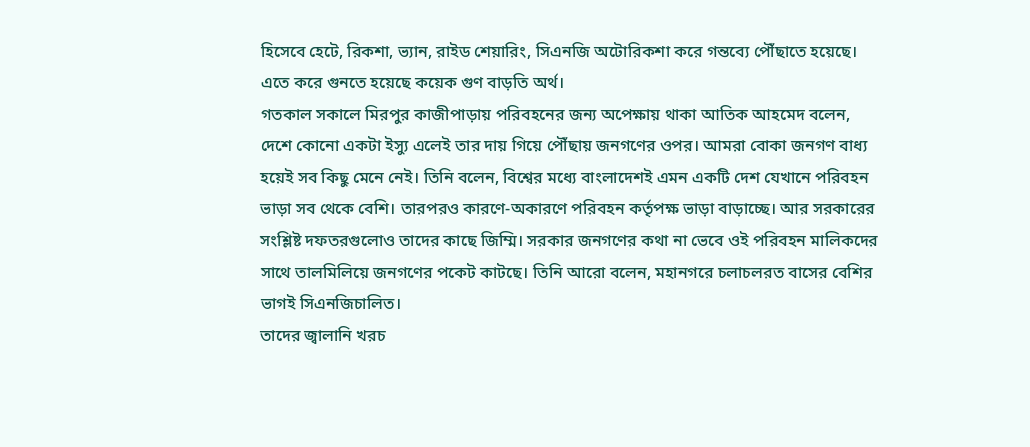হিসেবে হেটে, রিকশা, ভ্যান, রাইড শেয়ারিং, সিএনজি অটোরিকশা করে গন্তব্যে পৌঁছাতে হয়েছে। এতে করে গুনতে হয়েছে কয়েক গুণ বাড়তি অর্থ।
গতকাল সকালে মিরপুর কাজীপাড়ায় পরিবহনের জন্য অপেক্ষায় থাকা আতিক আহমেদ বলেন, দেশে কোনো একটা ইস্যু এলেই তার দায় গিয়ে পৌঁছায় জনগণের ওপর। আমরা বোকা জনগণ বাধ্য হয়েই সব কিছু মেনে নেই। তিনি বলেন, বিশ্বের মধ্যে বাংলাদেশই এমন একটি দেশ যেখানে পরিবহন ভাড়া সব থেকে বেশি। তারপরও কারণে-অকারণে পরিবহন কর্তৃপক্ষ ভাড়া বাড়াচ্ছে। আর সরকারের সংশ্লিষ্ট দফতরগুলোও তাদের কাছে জিম্মি। সরকার জনগণের কথা না ভেবে ওই পরিবহন মালিকদের সাথে তালমিলিয়ে জনগণের পকেট কাটছে। তিনি আরো বলেন, মহানগরে চলাচলরত বাসের বেশির ভাগই সিএনজিচালিত।
তাদের জ্বালানি খরচ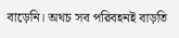বাড়েনি। অথচ সব পরিবহনই বাড়তি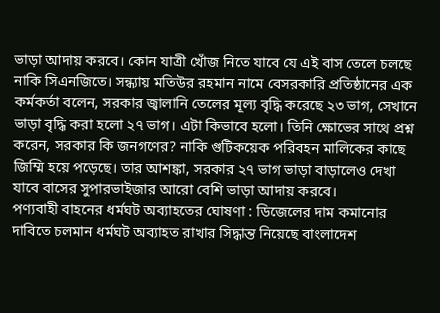ভাড়া আদায় করবে। কোন যাত্রী খোঁজ নিতে যাবে যে এই বাস তেলে চলছে নাকি সিএনজিতে। সন্ধ্যায় মতিউর রহমান নামে বেসরকারি প্রতিষ্ঠানের এক কর্মকর্তা বলেন, সরকার জ্বালানি তেলের মূল্য বৃদ্ধি করেছে ২৩ ভাগ, সেখানে ভাড়া বৃদ্ধি করা হলো ২৭ ভাগ। এটা কিভাবে হলো। তিনি ক্ষোভের সাথে প্রশ্ন করেন, সরকার কি জনগণের? নাকি গুটিকয়েক পরিবহন মালিকের কাছে জিম্মি হয়ে পড়েছে। তার আশঙ্কা, সরকার ২৭ ভাগ ভাড়া বাড়ালেও দেখা যাবে বাসের সুপারভাইজার আরো বেশি ভাড়া আদায় করবে।
পণ্যবাহী বাহনের ধর্মঘট অব্যাহতের ঘোষণা : ডিজেলের দাম কমানোর দাবিতে চলমান ধর্মঘট অব্যাহত রাখার সিদ্ধান্ত নিয়েছে বাংলাদেশ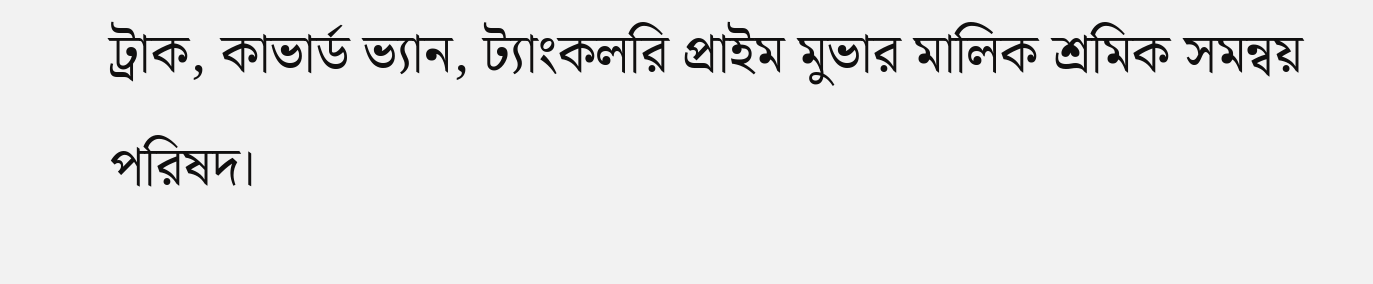ট্রাক, কাভার্ড ভ্যান, ট্যাংকলরি প্রাইম মুভার মালিক শ্রমিক সমন্বয় পরিষদ।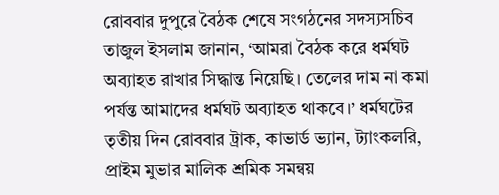রোববার দুপুরে বৈঠক শেষে সংগঠনের সদস্যসচিব তাজুল ইসলাম জানান, ‘আমরা বৈঠক করে ধর্মঘট অব্যাহত রাখার সিদ্ধান্ত নিয়েছি। তেলের দাম না কমা পর্যন্ত আমাদের ধর্মঘট অব্যাহত থাকবে।’ ধর্মঘটের তৃতীয় দিন রোববার ট্রাক, কাভার্ড ভ্যান, ট্যাংকলরি, প্রাইম মুভার মালিক শ্রমিক সমন্বয়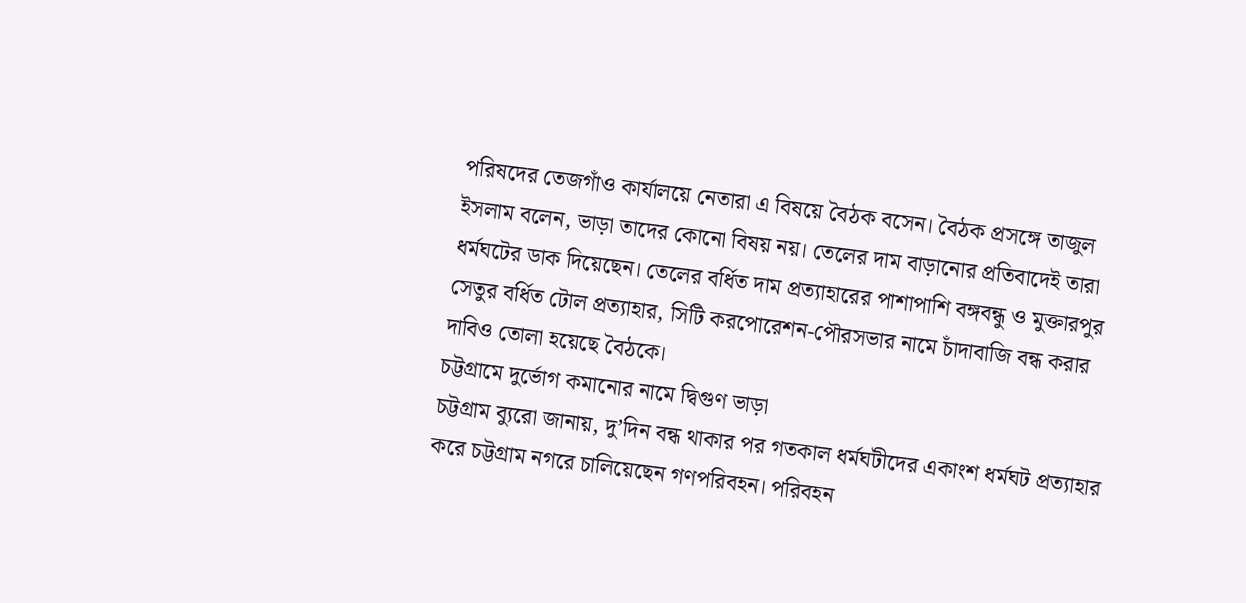পরিষদের তেজগাঁও কার্যালয়ে নেতারা এ বিষয়ে বৈঠক বসেন। বৈঠক প্রসঙ্গে তাজুল ইসলাম বলেন, ভাড়া তাদের কোনো বিষয় নয়। তেলের দাম বাড়ানোর প্রতিবাদেই তারা ধর্মঘটের ডাক দিয়েছেন। তেলের বর্ধিত দাম প্রত্যাহারের পাশাপাশি বঙ্গবন্ধু ও মুক্তারপুর সেতুর বর্ধিত টোল প্রত্যাহার, সিটি করপোরেশন-পৌরসভার নামে চাঁদাবাজি বন্ধ করার দাবিও তোলা হয়েছে বৈঠকে।
চট্টগ্রামে দুর্ভোগ কমানোর নামে দ্বিগুণ ভাড়া
চট্টগ্রাম ব্যুরো জানায়, দু’দিন বন্ধ থাকার পর গতকাল ধর্মঘটীদের একাংশ ধর্মঘট প্রত্যাহার করে চট্টগ্রাম নগরে চালিয়েছেন গণপরিবহন। পরিবহন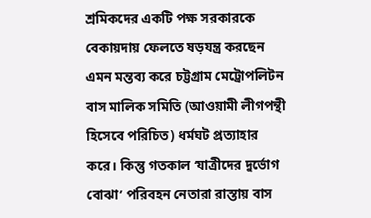শ্রমিকদের একটি পক্ষ সরকারকে বেকায়দায় ফেলতে ষড়যন্ত্র করছেন এমন মন্তব্য করে চট্টগ্রাম মেট্রোপলিটন বাস মালিক সমিতি (আওয়ামী লীগপন্থী হিসেবে পরিচিত) ধর্মঘট প্রত্যাহার করে। কিন্তু গতকাল ‘যাত্রীদের দুর্ভোগ বোঝা’ পরিবহন নেতারা রাস্তায় বাস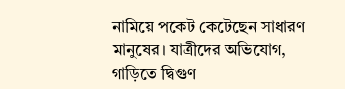নামিয়ে পকেট কেটেছেন সাধারণ মানুষের। যাত্রীদের অভিযোগ, গাড়িতে দ্বিগুণ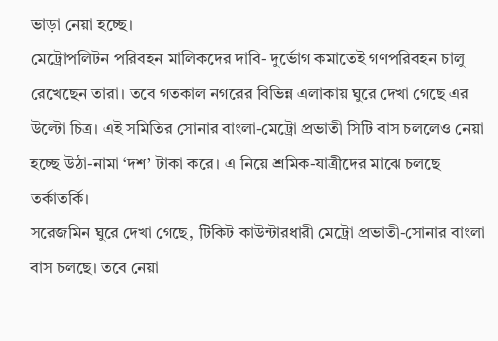ভাড়া নেয়া হচ্ছে।
মেট্রোপলিটন পরিবহন মালিকদের দাবি- দুর্ভোগ কমাতেই গণপরিবহন চালু রেখেছেন তারা। তবে গতকাল নগরের বিভিন্ন এলাকায় ঘুরে দেখা গেছে এর উল্টো চিত্র। এই সমিতির সোনার বাংলা-মেট্রো প্রভাতী সিটি বাস চললেও নেয়া হচ্ছে উঠা-নামা ‘দশ’ টাকা করে। এ নিয়ে শ্রমিক-যাত্রীদের মাঝে চলছে তর্কাতর্কি।
সরেজমিন ঘুরে দেখা গেছে, টিকিট কাউন্টারধারী মেট্রো প্রভাতী-সোনার বাংলা বাস চলছে। তবে নেয়া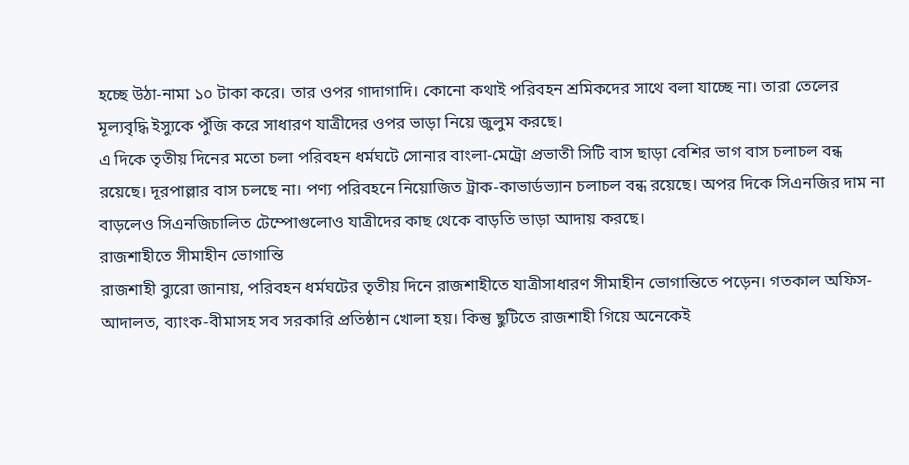হচ্ছে উঠা-নামা ১০ টাকা করে। তার ওপর গাদাগাদি। কোনো কথাই পরিবহন শ্রমিকদের সাথে বলা যাচ্ছে না। তারা তেলের মূল্যবৃদ্ধি ইস্যুকে পুঁজি করে সাধারণ যাত্রীদের ওপর ভাড়া নিয়ে জুলুম করছে।
এ দিকে তৃতীয় দিনের মতো চলা পরিবহন ধর্মঘটে সোনার বাংলা-মেট্রো প্রভাতী সিটি বাস ছাড়া বেশির ভাগ বাস চলাচল বন্ধ রয়েছে। দূরপাল্লার বাস চলছে না। পণ্য পরিবহনে নিয়োজিত ট্রাক-কাভার্ডভ্যান চলাচল বন্ধ রয়েছে। অপর দিকে সিএনজির দাম না বাড়লেও সিএনজিচালিত টেম্পোগুলোও যাত্রীদের কাছ থেকে বাড়তি ভাড়া আদায় করছে।
রাজশাহীতে সীমাহীন ভোগান্তি
রাজশাহী ব্যুরো জানায়, পরিবহন ধর্মঘটের তৃতীয় দিনে রাজশাহীতে যাত্রীসাধারণ সীমাহীন ভোগান্তিতে পড়েন। গতকাল অফিস-আদালত, ব্যাংক-বীমাসহ সব সরকারি প্রতিষ্ঠান খোলা হয়। কিন্তু ছুটিতে রাজশাহী গিয়ে অনেকেই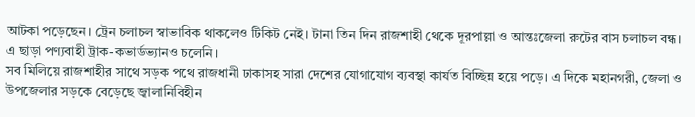আটকা পড়েছেন। ট্রেন চলাচল স্বাভাবিক থাকলেও টিকিট নেই। টানা তিন দিন রাজশাহী থেকে দূরপাল্লা ও আন্তঃজেলা রুটের বাস চলাচল বন্ধ। এ ছাড়া পণ্যবাহী ট্রাক-কভার্ডভ্যানও চলেনি।
সব মিলিয়ে রাজশাহীর সাথে সড়ক পথে রাজধানী ঢাকাসহ সারা দেশের যোগাযোগ ব্যবস্থা কার্যত বিচ্ছিন্ন হয়ে পড়ে। এ দিকে মহানগরী, জেলা ও উপজেলার সড়কে বেড়েছে জ্বালানিবিহীন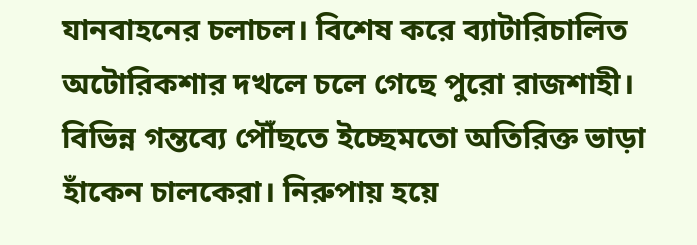যানবাহনের চলাচল। বিশেষ করে ব্যাটারিচালিত অটোরিকশার দখলে চলে গেছে পুরো রাজশাহী। বিভিন্ন গন্তব্যে পৌঁছতে ইচ্ছেমতো অতিরিক্ত ভাড়া হাঁকেন চালকেরা। নিরুপায় হয়ে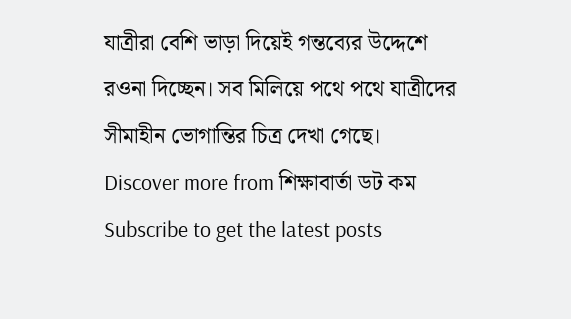যাত্রীরা বেশি ভাড়া দিয়েই গন্তব্যের উদ্দেশে রওনা দিচ্ছেন। সব মিলিয়ে পথে পথে যাত্রীদের সীমাহীন ভোগান্তির চিত্র দেখা গেছে।
Discover more from শিক্ষাবার্তা ডট কম
Subscribe to get the latest posts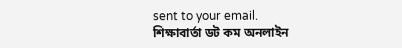sent to your email.
শিক্ষাবার্তা ডট কম অনলাইন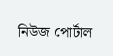নিউজ পোর্টাল